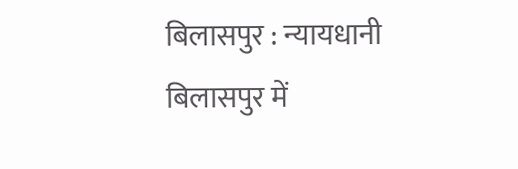बिलासपुर : न्यायधानी बिलासपुर में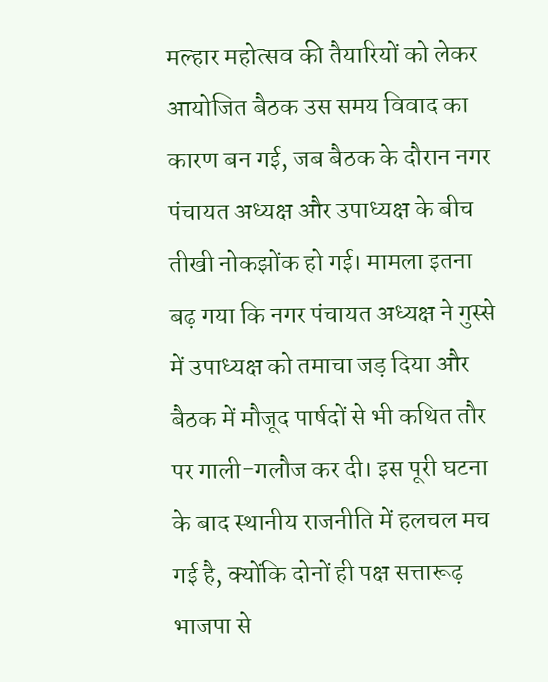मल्हार महोत्सव की तैयारियों को लेकर आयोजित बैठक उस समय विवाद का कारण बन गई, जब बैठक के दौरान नगर पंचायत अध्यक्ष और उपाध्यक्ष के बीच तीखी नोकझोंक हो गई। मामला इतना बढ़ गया कि नगर पंचायत अध्यक्ष ने गुस्से में उपाध्यक्ष को तमाचा जड़ दिया और बैठक में मौजूद पार्षदों से भी कथित तौर पर गाली-गलौज कर दी। इस पूरी घटना के बाद स्थानीय राजनीति में हलचल मच गई है, क्योंकि दोनों ही पक्ष सत्तारूढ़ भाजपा से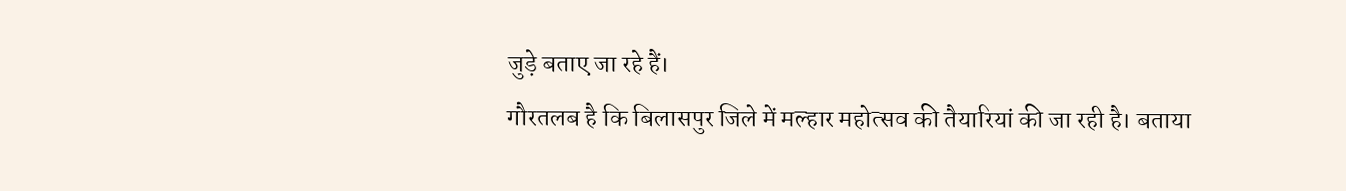जुड़े बताए जा रहे हैं।
गौरतलब है कि बिलासपुर जिले में मल्हार महोत्सव की तैयारियां की जा रही है। बताया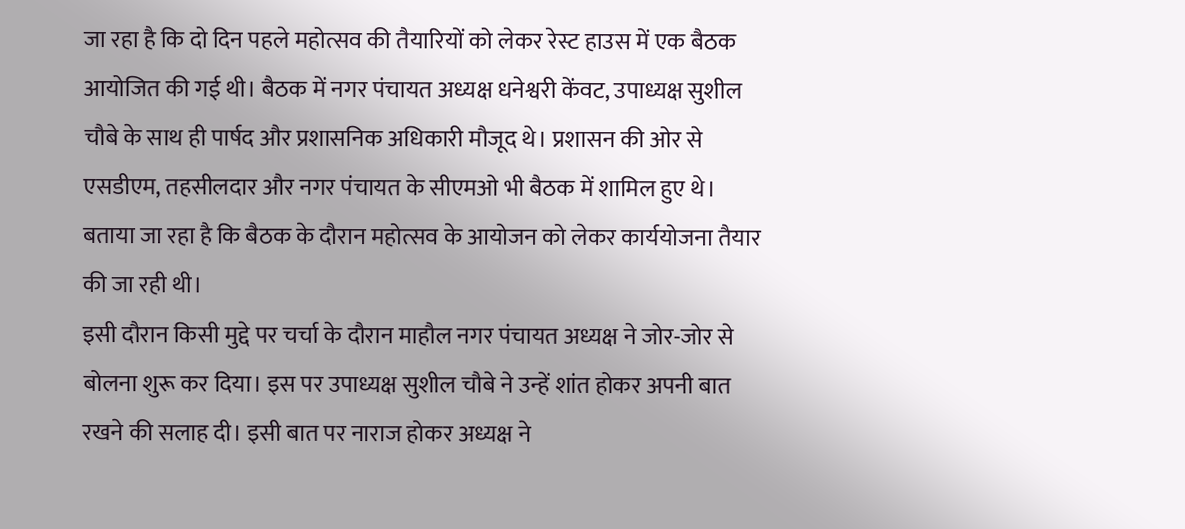जा रहा है कि दो दिन पहले महोत्सव की तैयारियों को लेकर रेस्ट हाउस में एक बैठक आयोजित की गई थी। बैठक में नगर पंचायत अध्यक्ष धनेश्वरी केंवट, उपाध्यक्ष सुशील चौबे के साथ ही पार्षद और प्रशासनिक अधिकारी मौजूद थे। प्रशासन की ओर से एसडीएम, तहसीलदार और नगर पंचायत के सीएमओ भी बैठक में शामिल हुए थे। बताया जा रहा है कि बैठक के दौरान महोत्सव के आयोजन को लेकर कार्ययोजना तैयार की जा रही थी।
इसी दौरान किसी मुद्दे पर चर्चा के दौरान माहौल नगर पंचायत अध्यक्ष ने जोर-जोर से बोलना शुरू कर दिया। इस पर उपाध्यक्ष सुशील चौबे ने उन्हें शांत होकर अपनी बात रखने की सलाह दी। इसी बात पर नाराज होकर अध्यक्ष ने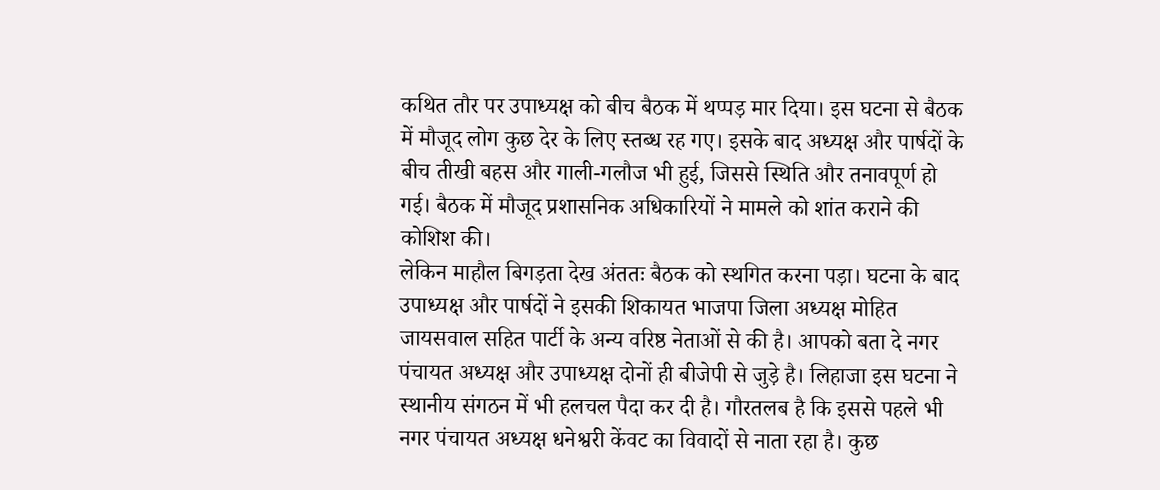कथित तौर पर उपाध्यक्ष को बीच बैठक में थप्पड़ मार दिया। इस घटना से बैठक में मौजूद लोग कुछ देर के लिए स्तब्ध रह गए। इसके बाद अध्यक्ष और पार्षदों के बीच तीखी बहस और गाली-गलौज भी हुई, जिससे स्थिति और तनावपूर्ण हो गई। बैठक में मौजूद प्रशासनिक अधिकारियों ने मामले को शांत कराने की कोशिश की।
लेकिन माहौल बिगड़ता देख अंततः बैठक को स्थगित करना पड़ा। घटना के बाद उपाध्यक्ष और पार्षदों ने इसकी शिकायत भाजपा जिला अध्यक्ष मोहित जायसवाल सहित पार्टी के अन्य वरिष्ठ नेताओं से की है। आपको बता दे नगर पंचायत अध्यक्ष और उपाध्यक्ष दोनों ही बीजेपी से जुड़े है। लिहाजा इस घटना ने स्थानीय संगठन में भी हलचल पैदा कर दी है। गौरतलब है कि इससे पहले भी नगर पंचायत अध्यक्ष धनेश्वरी केंवट का विवादों से नाता रहा है। कुछ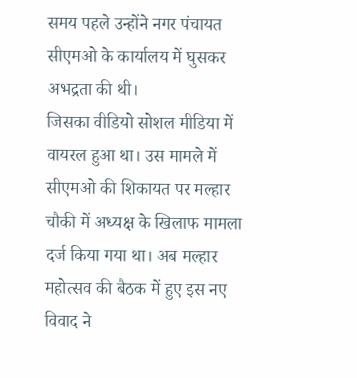समय पहले उन्होंने नगर पंचायत सीएमओ के कार्यालय में घुसकर अभद्रता की थी।
जिसका वीडियो सोशल मीडिया में वायरल हुआ था। उस मामले में सीएमओ की शिकायत पर मल्हार चौकी में अध्यक्ष के खिलाफ मामला दर्ज किया गया था। अब मल्हार महोत्सव की बैठक में हुए इस नए विवाद ने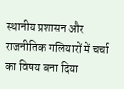स्थानीय प्रशासन और राजनीतिक गलियारों में चर्चा का विषय बना दिया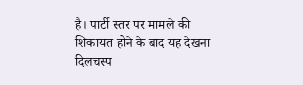है। पार्टी स्तर पर मामले की शिकायत होने के बाद यह देखना दिलचस्प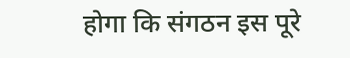होगा कि संगठन इस पूरे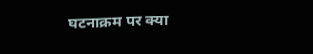घटनाक्रम पर क्या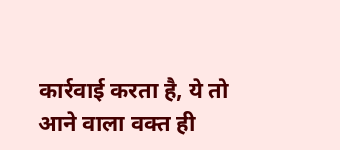कार्रवाई करता है, ये तो आने वाला वक्त ही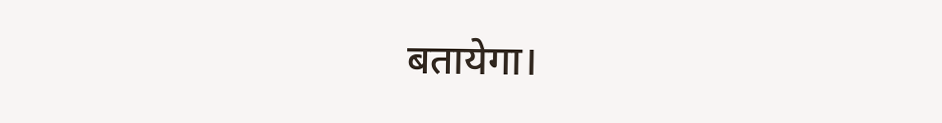बतायेगा।